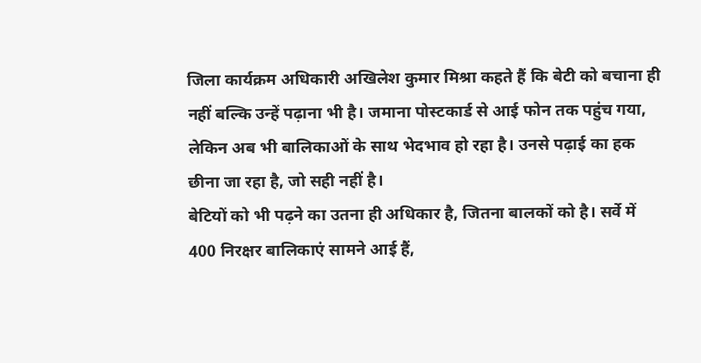जिला कार्यक्रम अधिकारी अखिलेश कुमार मिश्रा कहते हैं कि बेटी को बचाना ही नहीं बल्कि उन्हें पढ़ाना भी है। जमाना पोस्टकार्ड से आई फोन तक पहुंच गया, लेकिन अब भी बालिकाओं के साथ भेदभाव हो रहा है। उनसे पढ़ाई का हक छीना जा रहा है, जो सही नहीं है।
बेटियों को भी पढ़ने का उतना ही अधिकार है, जितना बालकों को है। सर्वे में 400 निरक्षर बालिकाएं सामने आई हैं,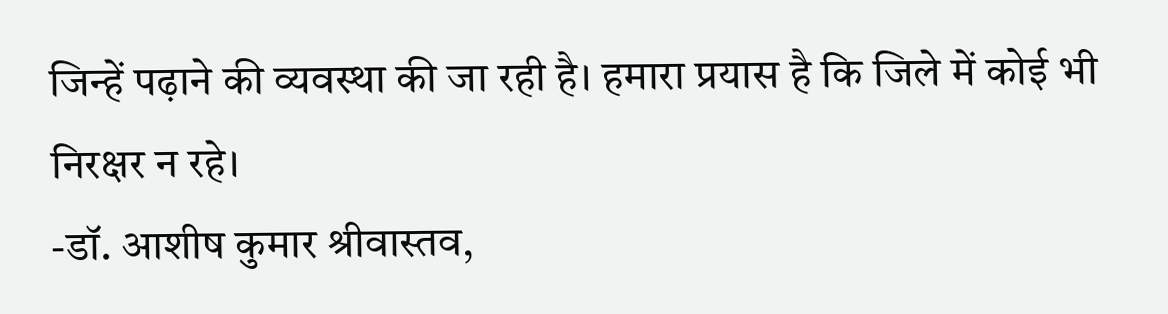जिन्हें पढ़ाने की व्यवस्था की जा रही है। हमारा प्रयास है कि जिले में कोई भी निरक्षर न रहे।
-डॉ. आशीष कुमार श्रीवास्तव,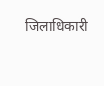जिलाधिकारी